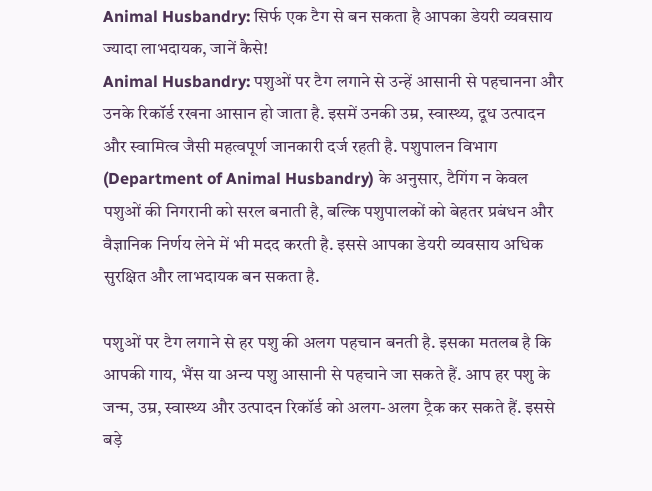Animal Husbandry: सिर्फ एक टैग से बन सकता है आपका डेयरी व्यवसाय ज्यादा लाभदायक, जानें कैसे!
Animal Husbandry: पशुओं पर टैग लगाने से उन्हें आसानी से पहचानना और उनके रिकॉर्ड रखना आसान हो जाता है. इसमें उनकी उम्र, स्वास्थ्य, दूध उत्पादन और स्वामित्व जैसी महत्वपूर्ण जानकारी दर्ज रहती है. पशुपालन विभाग (Department of Animal Husbandry) के अनुसार, टैगिंग न केवल पशुओं की निगरानी को सरल बनाती है, बल्कि पशुपालकों को बेहतर प्रबंधन और वैज्ञानिक निर्णय लेने में भी मदद करती है. इससे आपका डेयरी व्यवसाय अधिक सुरक्षित और लाभदायक बन सकता है.

पशुओं पर टैग लगाने से हर पशु की अलग पहचान बनती है. इसका मतलब है कि आपकी गाय, भैंस या अन्य पशु आसानी से पहचाने जा सकते हैं. आप हर पशु के जन्म, उम्र, स्वास्थ्य और उत्पादन रिकॉर्ड को अलग-अलग ट्रैक कर सकते हैं. इससे बड़े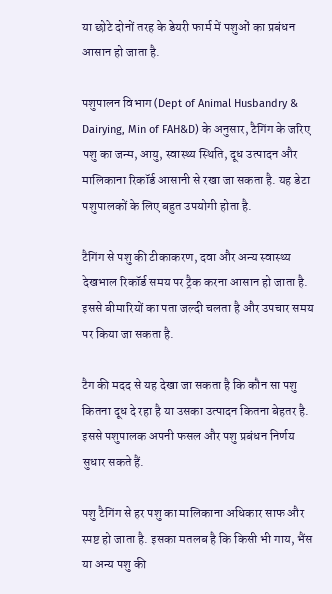या छोटे दोनों तरह के डेयरी फार्म में पशुओं का प्रबंधन आसान हो जाता है.

पशुपालन विभाग (Dept of Animal Husbandry & Dairying, Min of FAH&D) के अनुसार, टैगिंग के जरिए पशु का जन्म, आयु, स्वास्थ्य स्थिति, दूध उत्पादन और मालिकाना रिकॉर्ड आसानी से रखा जा सकता है. यह डेटा पशुपालकों के लिए बहुत उपयोगी होता है.

टैगिंग से पशु की टीकाकरण, दवा और अन्य स्वास्थ्य देखभाल रिकॉर्ड समय पर ट्रैक करना आसान हो जाता है. इससे बीमारियों का पता जल्दी चलता है और उपचार समय पर किया जा सकता है.

टैग की मदद से यह देखा जा सकता है कि कौन सा पशु कितना दूध दे रहा है या उसका उत्पादन कितना बेहतर है. इससे पशुपालक अपनी फसल और पशु प्रबंधन निर्णय सुधार सकते हैं.

पशु टैगिंग से हर पशु का मालिकाना अधिकार साफ और स्पष्ट हो जाता है. इसका मतलब है कि किसी भी गाय, भैंस या अन्य पशु की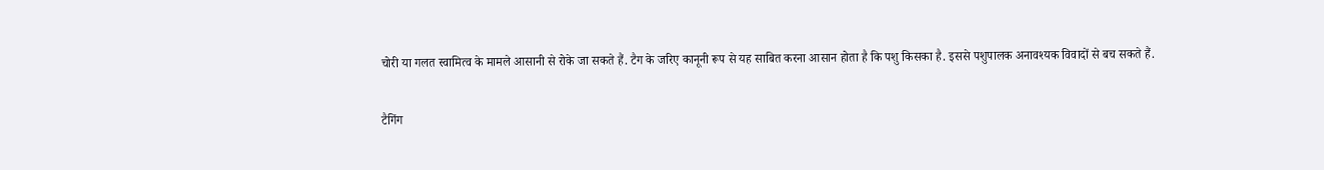चोरी या गलत स्वामित्व के मामले आसानी से रोके जा सकते हैं. टैग के जरिए कानूनी रूप से यह साबित करना आसान होता है कि पशु किसका है. इससे पशुपालक अनावश्यक विवादों से बच सकते हैं.

टैगिंग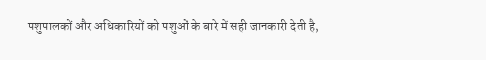पशुपालकों और अधिकारियों को पशुओं के बारे में सही जानकारी देती है,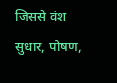जिससे वंश सुधार, पोषण,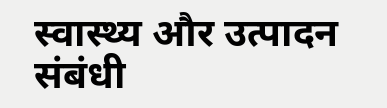स्वास्थ्य और उत्पादन संबंधी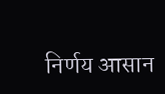निर्णय आसान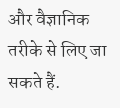और वैज्ञानिक तरीके से लिए जा सकते हैं.